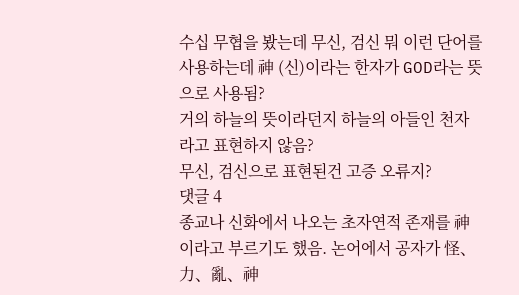수십 무협을 봤는데 무신, 검신 뭐 이런 단어를 사용하는데 神 (신)이라는 한자가 GOD라는 뜻으로 사용됨?
거의 하늘의 뜻이라던지 하늘의 아들인 천자라고 표현하지 않음?
무신, 검신으로 표현된건 고증 오류지?
댓글 4
종교나 신화에서 나오는 초자연적 존재를 神이라고 부르기도 했음. 논어에서 공자가 怪、力、亂、神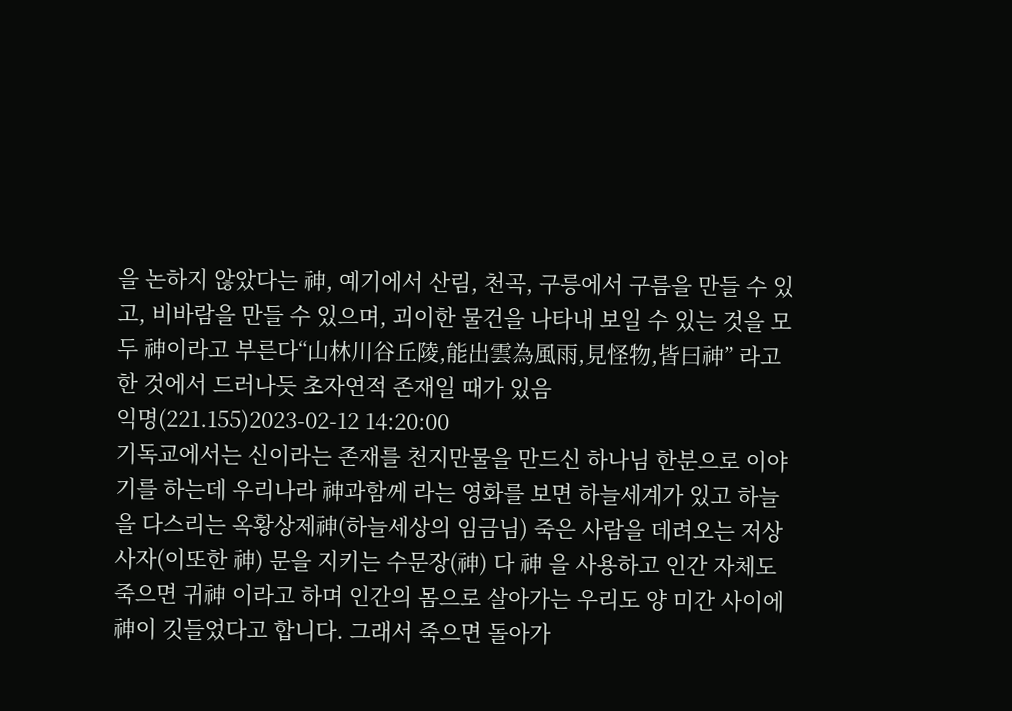을 논하지 않았다는 神, 예기에서 산림, 천곡, 구릉에서 구름을 만들 수 있고, 비바람을 만들 수 있으며, 괴이한 물건을 나타내 보일 수 있는 것을 모두 神이라고 부른다“山林川谷丘陵,能出雲為風雨,見怪物,皆曰神” 라고 한 것에서 드러나듯 초자연적 존재일 때가 있음
익명(221.155)2023-02-12 14:20:00
기독교에서는 신이라는 존재를 천지만물을 만드신 하나님 한분으로 이야기를 하는데 우리나라 神과함께 라는 영화를 보면 하늘세계가 있고 하늘을 다스리는 옥황상제神(하늘세상의 임금님) 죽은 사람을 데려오는 저상사자(이또한 神) 문을 지키는 수문장(神) 다 神 을 사용하고 인간 자체도 죽으면 귀神 이라고 하며 인간의 몸으로 살아가는 우리도 양 미간 사이에 神이 깃들었다고 합니다. 그래서 죽으면 돌아가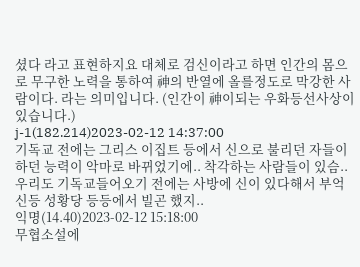셨다 라고 표현하지요 대체로 검신이라고 하면 인간의 몸으로 무구한 노력을 통하여 神의 반열에 올를정도로 막강한 사람이다. 라는 의미입니다. (인간이 神이되는 우화등선사상이 있습니다.)
j-1(182.214)2023-02-12 14:37:00
기독교 전에는 그리스 이집트 등에서 신으로 불리던 자들이 하던 능력이 악마로 바뀌었기에.. 착각하는 사람들이 있슴.. 우리도 기독교들어오기 전에는 사방에 신이 있다해서 부억신등 성황당 등등에서 빌곤 했지..
익명(14.40)2023-02-12 15:18:00
무협소설에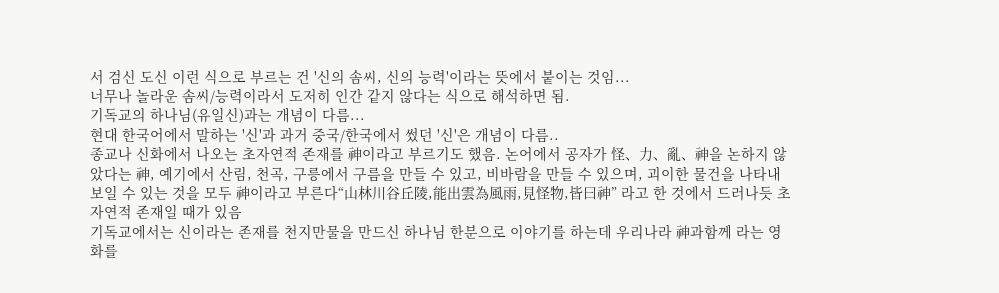서 검신 도신 이런 식으로 부르는 건 '신의 솜씨, 신의 능력'이라는 뜻에서 붙이는 것임...
너무나 놀라운 솜씨/능력이라서 도저히 인간 같지 않다는 식으로 해석하면 됨.
기독교의 하나님(유일신)과는 개념이 다름...
현대 한국어에서 말하는 '신'과 과거 중국/한국에서 썼던 '신'은 개념이 다름..
종교나 신화에서 나오는 초자연적 존재를 神이라고 부르기도 했음. 논어에서 공자가 怪、力、亂、神을 논하지 않았다는 神, 예기에서 산림, 천곡, 구릉에서 구름을 만들 수 있고, 비바람을 만들 수 있으며, 괴이한 물건을 나타내 보일 수 있는 것을 모두 神이라고 부른다“山林川谷丘陵,能出雲為風雨,見怪物,皆曰神” 라고 한 것에서 드러나듯 초자연적 존재일 때가 있음
기독교에서는 신이라는 존재를 천지만물을 만드신 하나님 한분으로 이야기를 하는데 우리나라 神과함께 라는 영화를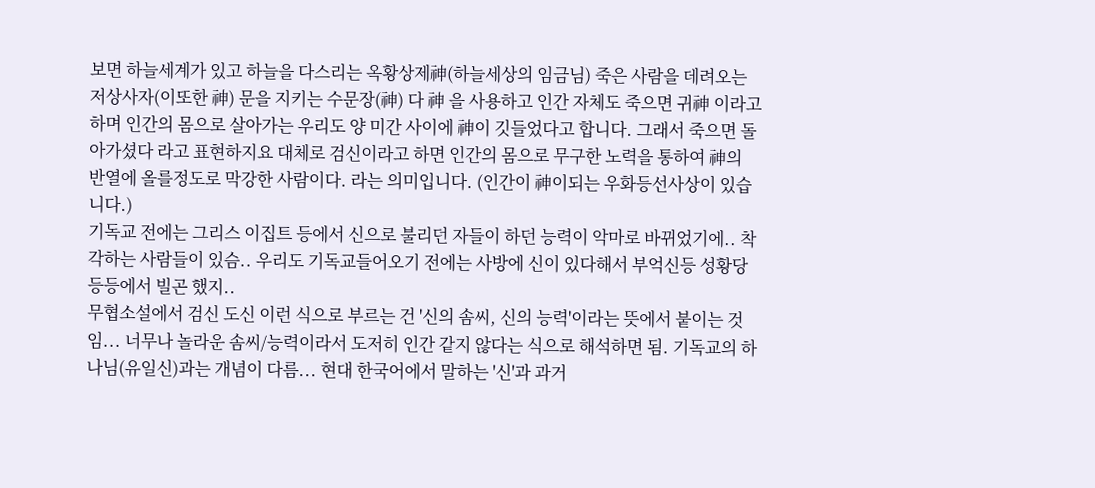보면 하늘세계가 있고 하늘을 다스리는 옥황상제神(하늘세상의 임금님) 죽은 사람을 데려오는 저상사자(이또한 神) 문을 지키는 수문장(神) 다 神 을 사용하고 인간 자체도 죽으면 귀神 이라고 하며 인간의 몸으로 살아가는 우리도 양 미간 사이에 神이 깃들었다고 합니다. 그래서 죽으면 돌아가셨다 라고 표현하지요 대체로 검신이라고 하면 인간의 몸으로 무구한 노력을 통하여 神의 반열에 올를정도로 막강한 사람이다. 라는 의미입니다. (인간이 神이되는 우화등선사상이 있습니다.)
기독교 전에는 그리스 이집트 등에서 신으로 불리던 자들이 하던 능력이 악마로 바뀌었기에.. 착각하는 사람들이 있슴.. 우리도 기독교들어오기 전에는 사방에 신이 있다해서 부억신등 성황당 등등에서 빌곤 했지..
무협소설에서 검신 도신 이런 식으로 부르는 건 '신의 솜씨, 신의 능력'이라는 뜻에서 붙이는 것임... 너무나 놀라운 솜씨/능력이라서 도저히 인간 같지 않다는 식으로 해석하면 됨. 기독교의 하나님(유일신)과는 개념이 다름... 현대 한국어에서 말하는 '신'과 과거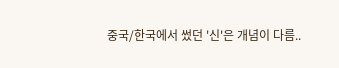중국/한국에서 썼던 '신'은 개념이 다름..